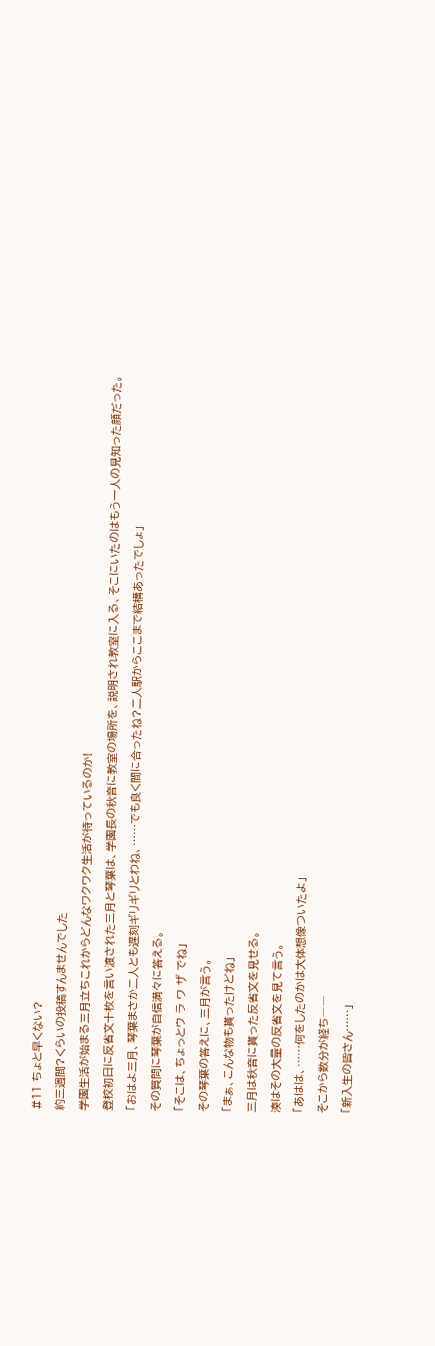#11 ちょと早くない?
約三週間?くらいの投稿すんませんでした
学園生活が始まる三月立ちこれからどんなワクワク生活が待っているのか!
登校初日に反省文十枚を言い渡された三月と琴葉は、学園長の秋音に教室の場所を、説明され教室に入る、そこにいたのはもう一人の見知った顔だった。
「おはよ三月、琴葉まさか二人とも遅刻ギリギリとわね、……でも良く間に合ったね?二人駅からここまで結構あったでしょ」
その質問に琴葉が自信満々に答える。
「そこは、ちょっとウ ラ ワ ザ でね」
その琴葉の答えに、三月が言う。
「まぁ、こんな物も貰ったけどね」
三月は秋音に貰った反省文を見せる。
湊はその大量の反省文を見て言う。
「あはは、……何をしたのかは大体想像ついたよ」
そこから数分が経ち――
「新入生の皆さん……」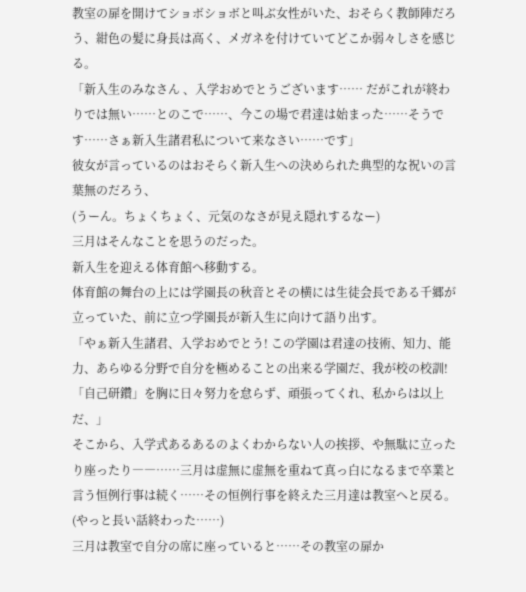教室の扉を開けてショボショボと叫ぶ女性がいた、おそらく教師陣だろう、紺色の髪に身長は高く、メガネを付けていてどこか弱々しさを感じる。
「新入生のみなさん 、入学おめでとうございます…… だがこれが終わりでは無い……とのこで……、今この場で君達は始まった……そうです……さぁ新入生諸君私について来なさい……です」
彼女が言っているのはおそらく新入生への決められた典型的な祝いの言葉無のだろう、
(うーん。ちょくちょく、元気のなさが見え隠れするなー)
三月はそんなことを思うのだった。
新入生を迎える体育館へ移動する。
体育館の舞台の上には学園長の秋音とその横には生徒会長である千郷が立っていた、前に立つ学園長が新入生に向けて語り出す。
「やぁ新入生諸君、入学おめでとう! この学園は君達の技術、知力、能力、あらゆる分野で自分を極めることの出来る学園だ、我が校の校訓! 「自己研鑽」を胸に日々努力を怠らず、頑張ってくれ、私からは以上だ、」
そこから、入学式あるあるのよくわからない人の挨拶、や無駄に立ったり座ったり――……三月は虚無に虚無を重ねて真っ白になるまで卒業と言う恒例行事は続く……その恒例行事を終えた三月達は教室へと戻る。
(やっと長い話終わった……)
三月は教室で自分の席に座っていると……その教室の扉か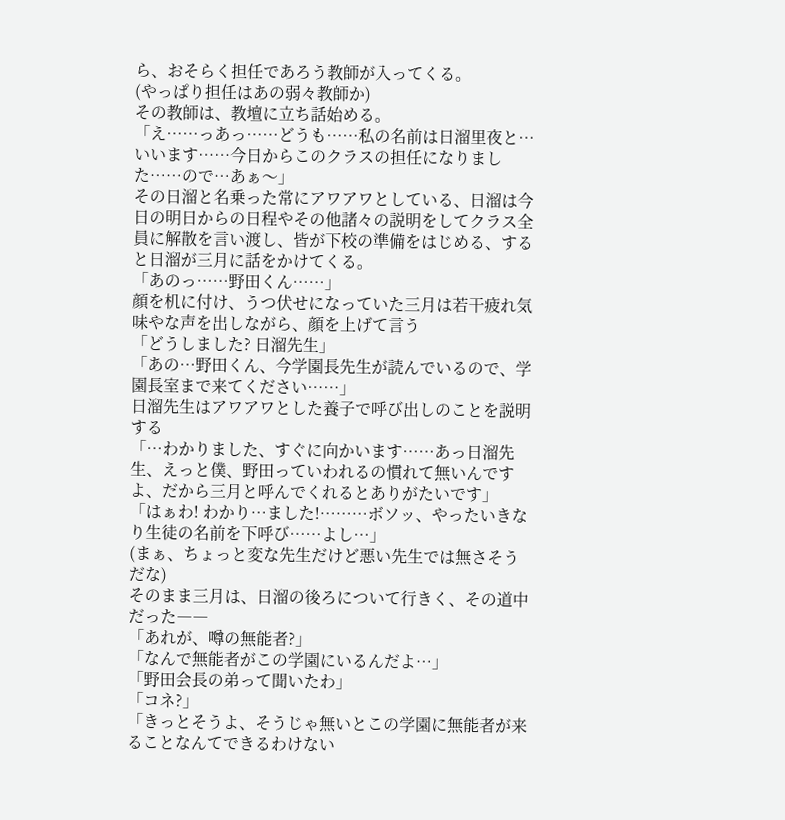ら、おそらく担任であろう教師が入ってくる。
(やっぱり担任はあの弱々教師か)
その教師は、教壇に立ち話始める。
「え……っあっ……どうも……私の名前は日溜里夜と…いいます……今日からこのクラスの担任になりました……ので…あぁ〜」
その日溜と名乗った常にアワアワとしている、日溜は今日の明日からの日程やその他諸々の説明をしてクラス全員に解散を言い渡し、皆が下校の準備をはじめる、すると日溜が三月に話をかけてくる。
「あのっ……野田くん……」
顔を机に付け、うつ伏せになっていた三月は若干疲れ気味やな声を出しながら、顔を上げて言う
「どうしました? 日溜先生」
「あの…野田くん、今学園長先生が読んでいるので、学園長室まで来てください……」
日溜先生はアワアワとした養子で呼び出しのことを説明する
「…わかりました、すぐに向かいます……あっ日溜先生、えっと僕、野田っていわれるの慣れて無いんですよ、だから三月と呼んでくれるとありがたいです」
「はぁわ! わかり…ました!………ボソッ、やったいきなり生徒の名前を下呼び……よし…」
(まぁ、ちょっと変な先生だけど悪い先生では無さそうだな)
そのまま三月は、日溜の後ろについて行きく、その道中だった――
「あれが、噂の無能者?」
「なんで無能者がこの学園にいるんだよ…」
「野田会長の弟って聞いたわ」
「コネ?」
「きっとそうよ、そうじゃ無いとこの学園に無能者が来ることなんてできるわけない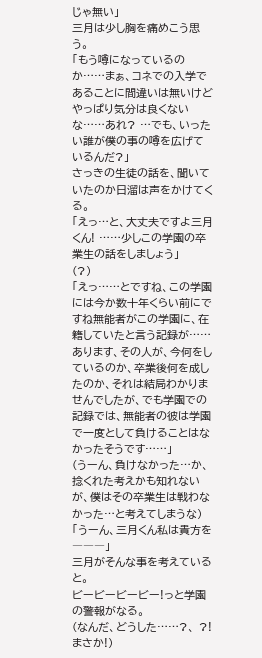じゃ無い」
三月は少し胸を痛めこう思う。
「もう噂になっているのか……まぁ、コネでの入学であることに間違いは無いけどやっぱり気分は良くないな……あれ? …でも、いったい誰が僕の事の噂を広げているんだ?」
さっきの生徒の話を、聞いていたのか日溜は声をかけてくる。
「えっ…と、大丈夫ですよ三月くん! ……少しこの学園の卒業生の話をしましょう」
(?)
「えっ……とですね、この学園には今か数十年くらい前にですね無能者がこの学園に、在籍していたと言う記録が……あります、その人が、今何をしているのか、卒業後何を成したのか、それは結局わかりませんでしたが、でも学園での記録では、無能者の彼は学園で一度として負けることはなかったそうです……」
(うーん、負けなかった…か、捻くれた考えかも知れないが、僕はその卒業生は戦わなかった…と考えてしまうな)
「うーん、三月くん私は貴方を―――」
三月がそんな事を考えていると。
ビービービービー!っと学園の警報がなる。
(なんだ、どうした……?、 ?!まさか!)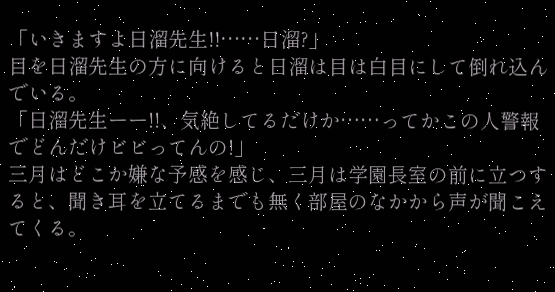「いきますよ日溜先生!!……日溜?」
目を日溜先生の方に向けると日溜は目は白目にして倒れ込んでいる。
「日溜先生ーー!!、気絶してるだけか……ってかこの人警報でどんだけビビってんの!」
三月はどこか嫌な予感を感じ、三月は学園長室の前に立つすると、聞き耳を立てるまでも無く部屋のなかから声が聞こえてくる。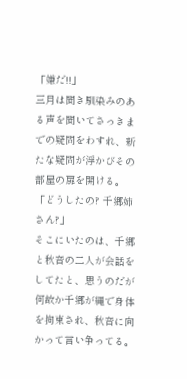「嫌だ!!」
三月は聞き馴染みのある声を聞いてさっきまでの疑問をわすれ、新たな疑問が浮かびその部屋の扉を開ける。
「どうしたの? 千郷姉さん?」
そこにいたのは、千郷と秋音の二人が会話をしてたと、思うのだが何故か千郷が縄で身体を拘束され、秋音に向かって言い争ってる。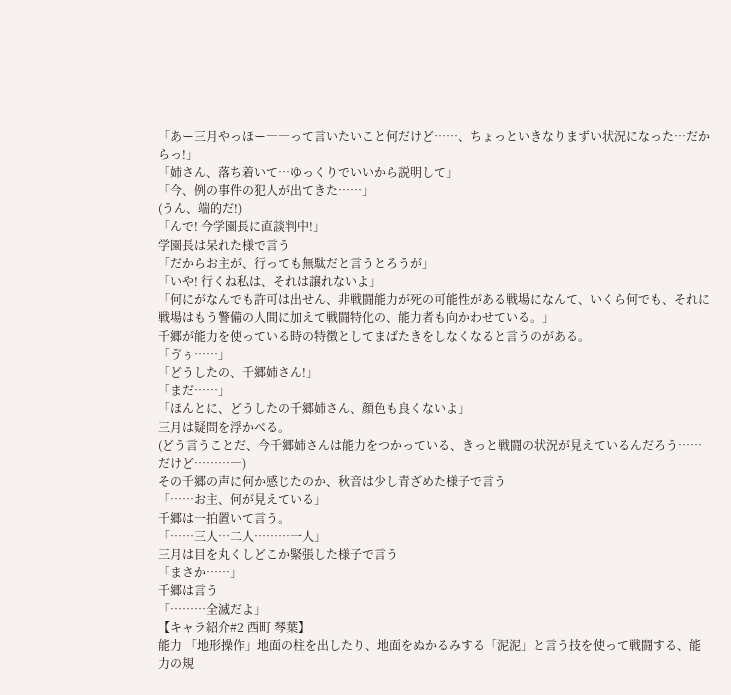「あー三月やっほー――って言いたいこと何だけど……、ちょっといきなりまずい状況になった…だからっ!」
「姉さん、落ち着いて…ゆっくりでいいから説明して」
「今、例の事件の犯人が出てきた……」
(うん、端的だ!)
「んで! 今学園長に直談判中!」
学園長は呆れた様で言う
「だからお主が、行っても無駄だと言うとろうが」
「いや! 行くね私は、それは譲れないよ」
「何にがなんでも許可は出せん、非戦闘能力が死の可能性がある戦場になんて、いくら何でも、それに戦場はもう警備の人間に加えて戦闘特化の、能力者も向かわせている。」
千郷が能力を使っている時の特徴としてまばたきをしなくなると言うのがある。
「ゔぅ……」
「どうしたの、千郷姉さん!」
「まだ……」
「ほんとに、どうしたの千郷姉さん、顔色も良くないよ」
三月は疑問を浮かべる。
(どう言うことだ、今千郷姉さんは能力をつかっている、きっと戦闘の状況が見えているんだろう……だけど………―)
その千郷の声に何か感じたのか、秋音は少し青ざめた様子で言う
「……お主、何が見えている」
千郷は一拍置いて言う。
「……三人…二人………一人」
三月は目を丸くしどこか緊張した様子で言う
「まさか……」
千郷は言う
「………全滅だよ」
【キャラ紹介#2 西町 琴葉】
能力 「地形操作」地面の柱を出したり、地面をぬかるみする「泥泥」と言う技を使って戦闘する、能力の規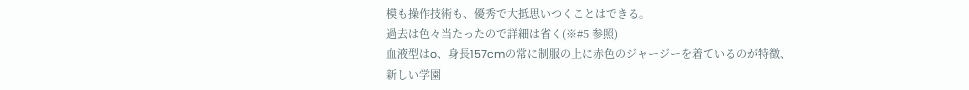模も操作技術も、優秀で大抵思いつくことはできる。
過去は色々当たったので詳細は省く(※#5 参照)
血液型はo、身長157cmの常に制服の上に赤色のジャージーを着ているのが特徴、新しい学園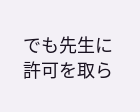でも先生に許可を取ら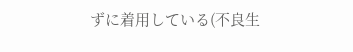ずに着用している(不良生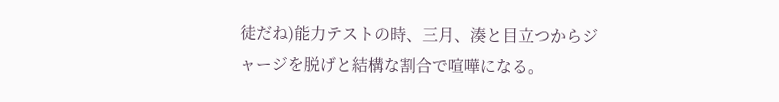徒だね)能力テストの時、三月、湊と目立つからジャージを脱げと結構な割合で喧嘩になる。